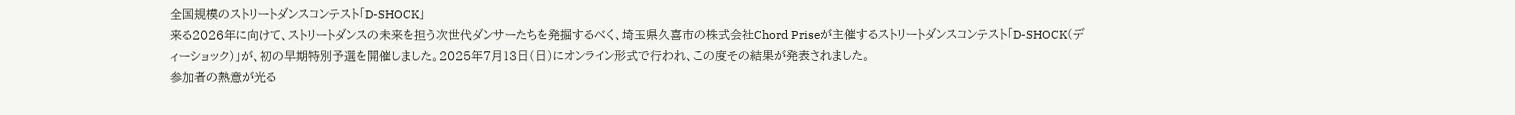全国規模のストリートダンスコンテスト「D-SHOCK」
来る2026年に向けて、ストリートダンスの未来を担う次世代ダンサーたちを発掘するべく、埼玉県久喜市の株式会社Chord Priseが主催するストリートダンスコンテスト「D-SHOCK(ディーショック)」が、初の早期特別予選を開催しました。2025年7月13日(日)にオンライン形式で行われ、この度その結果が発表されました。
参加者の熱意が光る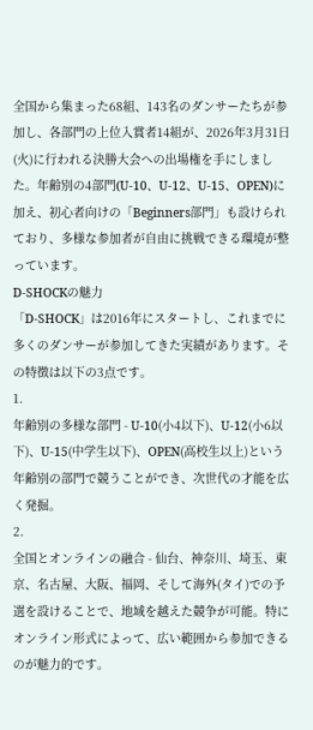全国から集まった68組、143名のダンサーたちが参加し、各部門の上位入賞者14組が、2026年3月31日(火)に行われる決勝大会への出場権を手にしました。年齢別の4部門(U-10、U-12、U-15、OPEN)に加え、初心者向けの「Beginners部門」も設けられており、多様な参加者が自由に挑戦できる環境が整っています。
D-SHOCKの魅力
「D-SHOCK」は2016年にスタートし、これまでに多くのダンサーが参加してきた実績があります。その特徴は以下の3点です。
1.
年齢別の多様な部門 - U-10(小4以下)、U-12(小6以下)、U-15(中学生以下)、OPEN(高校生以上)という年齢別の部門で競うことができ、次世代の才能を広く発掘。
2.
全国とオンラインの融合 - 仙台、神奈川、埼玉、東京、名古屋、大阪、福岡、そして海外(タイ)での予選を設けることで、地域を越えた競争が可能。特にオンライン形式によって、広い範囲から参加できるのが魅力的です。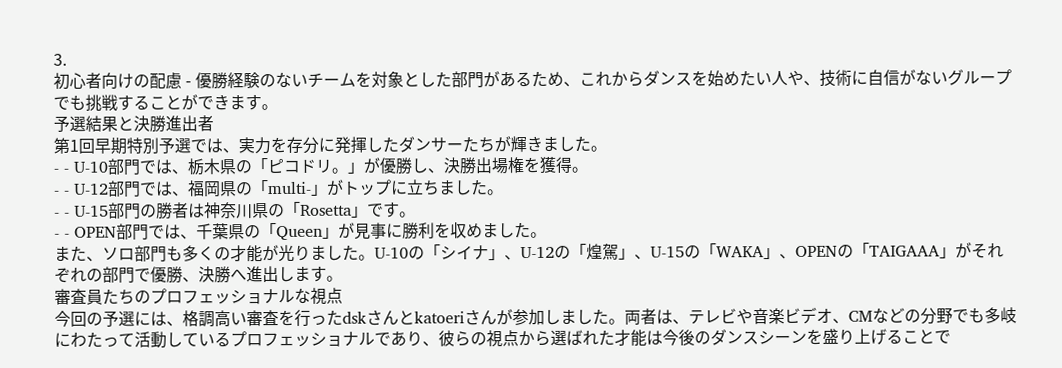3.
初心者向けの配慮 - 優勝経験のないチームを対象とした部門があるため、これからダンスを始めたい人や、技術に自信がないグループでも挑戦することができます。
予選結果と決勝進出者
第1回早期特別予選では、実力を存分に発揮したダンサーたちが輝きました。
- - U-10部門では、栃木県の「ピコドリ。」が優勝し、決勝出場権を獲得。
- - U-12部門では、福岡県の「multi-」がトップに立ちました。
- - U-15部門の勝者は神奈川県の「Rosetta」です。
- - OPEN部門では、千葉県の「Queen」が見事に勝利を収めました。
また、ソロ部門も多くの才能が光りました。U-10の「シイナ」、U-12の「煌駕」、U-15の「WAKA」、OPENの「TAIGAAA」がそれぞれの部門で優勝、決勝へ進出します。
審査員たちのプロフェッショナルな視点
今回の予選には、格調高い審査を行ったdskさんとkatoeriさんが参加しました。両者は、テレビや音楽ビデオ、CMなどの分野でも多岐にわたって活動しているプロフェッショナルであり、彼らの視点から選ばれた才能は今後のダンスシーンを盛り上げることで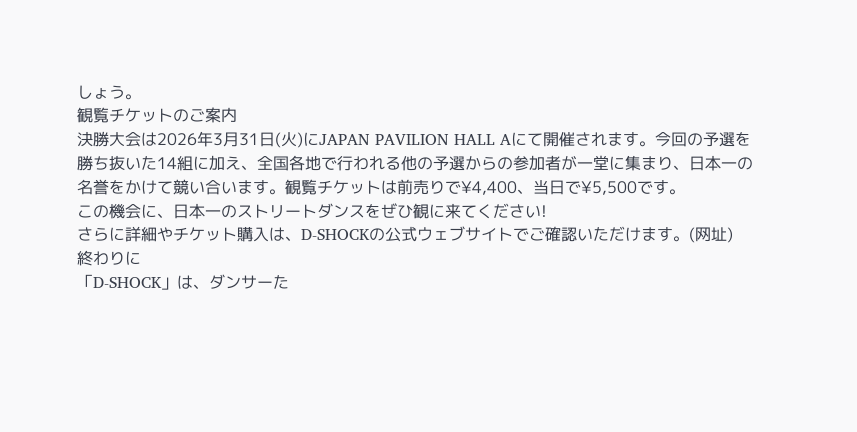しょう。
観覧チケットのご案内
決勝大会は2026年3月31日(火)にJAPAN PAVILION HALL Aにて開催されます。今回の予選を勝ち抜いた14組に加え、全国各地で行われる他の予選からの参加者が一堂に集まり、日本一の名誉をかけて競い合います。観覧チケットは前売りで¥4,400、当日で¥5,500です。
この機会に、日本一のストリートダンスをぜひ観に来てください!
さらに詳細やチケット購入は、D-SHOCKの公式ウェブサイトでご確認いただけます。(网址)
終わりに
「D-SHOCK」は、ダンサーた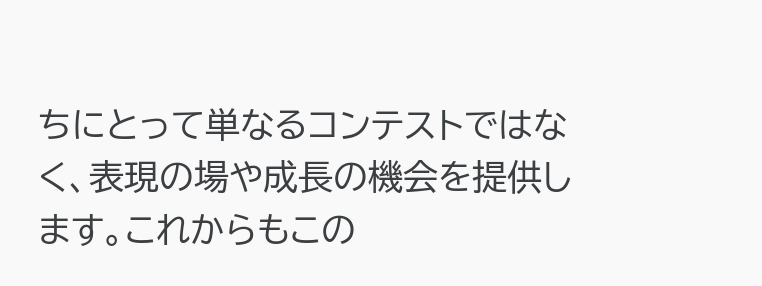ちにとって単なるコンテストではなく、表現の場や成長の機会を提供します。これからもこの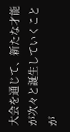大会を通じて、新たな才能が次々と誕生していくことが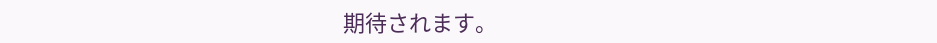期待されます。